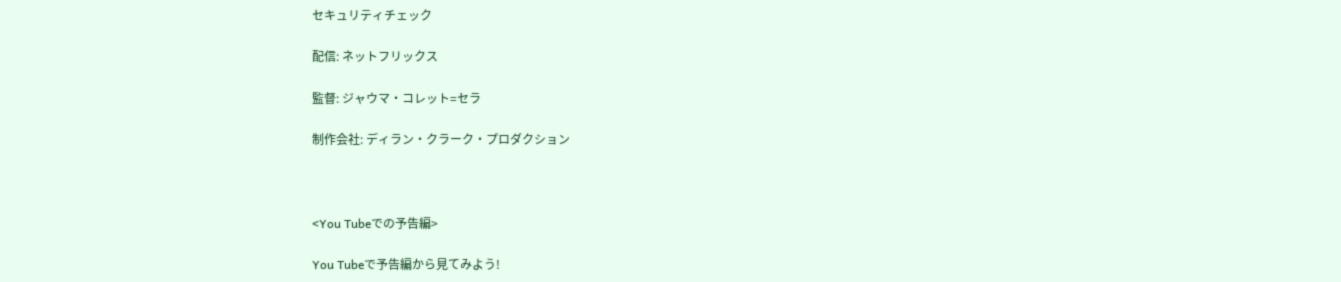セキュリティチェック

配信: ネットフリックス

監督: ジャウマ・コレット=セラ

制作会社: ディラン・クラーク・プロダクション



<You Tubeでの予告編>

You Tubeで予告編から見てみよう!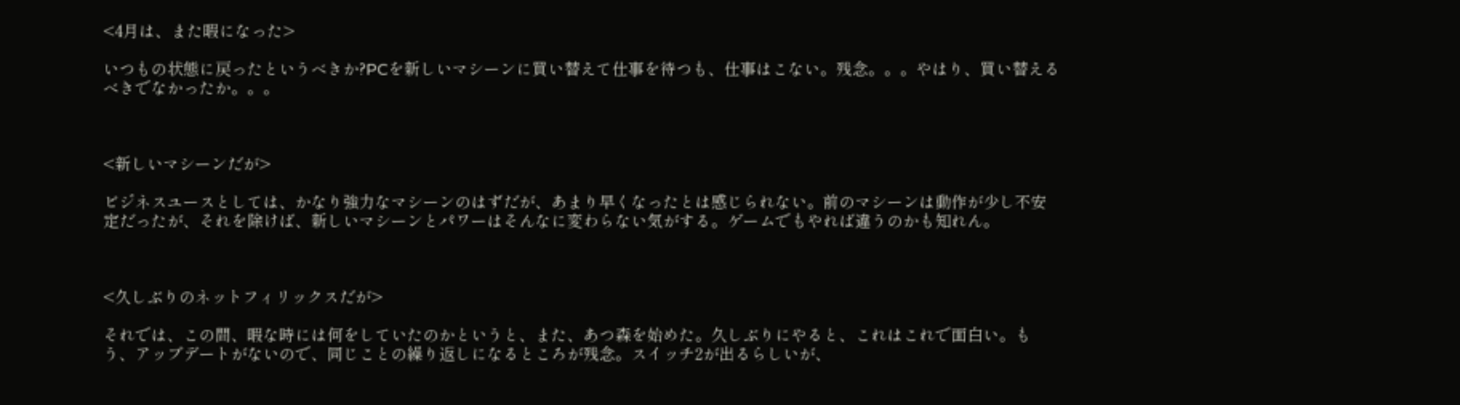<4月は、また暇になった>

いつもの状態に戻ったというべきか?PCを新しいマシーンに買い替えて仕事を待つも、仕事はこない。残念。。。やはり、買い替えるべきでなかったか。。。



<新しいマシーンだが>

ビジネスユースとしては、かなり強力なマシーンのはずだが、あまり早くなったとは感じられない。前のマシーンは動作が少し不安定だったが、それを除けば、新しいマシーンとパワーはそんなに変わらない気がする。ゲームでもやれば違うのかも知れん。



<久しぶりのネットフィリックスだが>

それでは、この間、暇な時には何をしていたのかというと、また、あつ森を始めた。久しぶりにやると、これはこれで面白い。もう、アップデートがないので、同じことの繰り返しになるところが残念。スイッチ2が出るらしいが、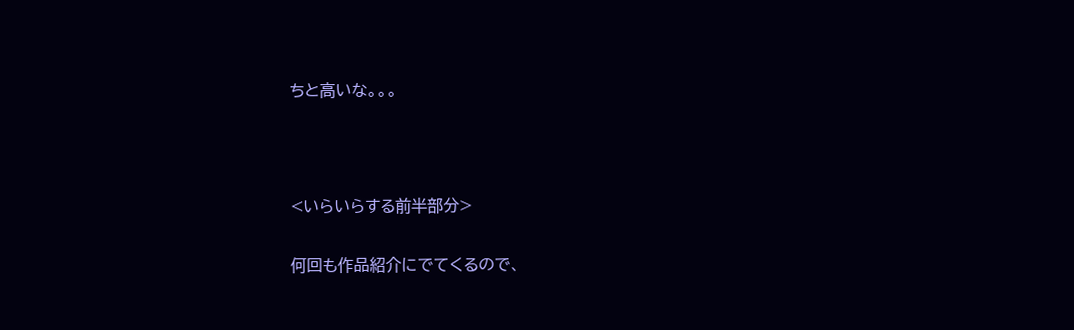ちと高いな。。。



<いらいらする前半部分>

何回も作品紹介にでてくるので、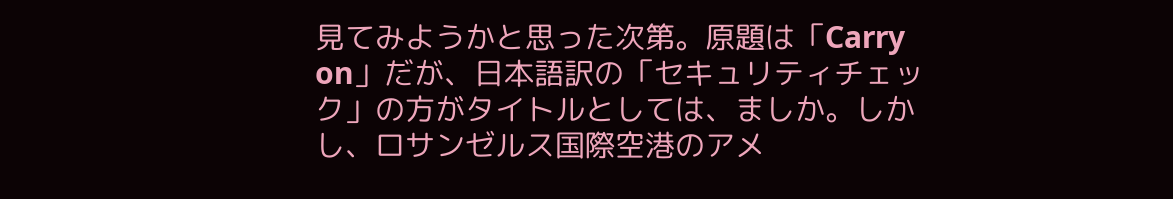見てみようかと思った次第。原題は「Carry on」だが、日本語訳の「セキュリティチェック」の方がタイトルとしては、ましか。しかし、ロサンゼルス国際空港のアメ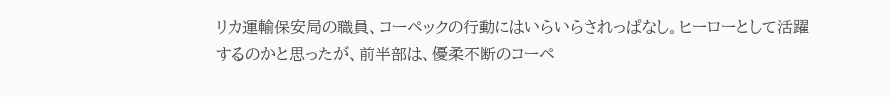リカ運輸保安局の職員、コーペックの行動にはいらいらされっぱなし。ヒーローとして活躍するのかと思ったが、前半部は、優柔不断のコーペ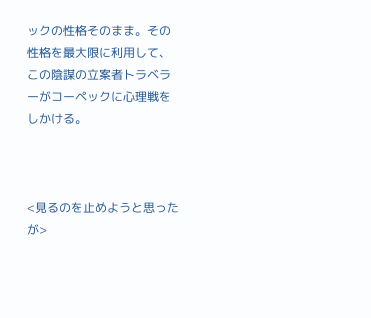ックの性格そのまま。その性格を最大限に利用して、この陰謀の立案者トラベラーがコーペックに心理戦をしかける。



<見るのを止めようと思ったが>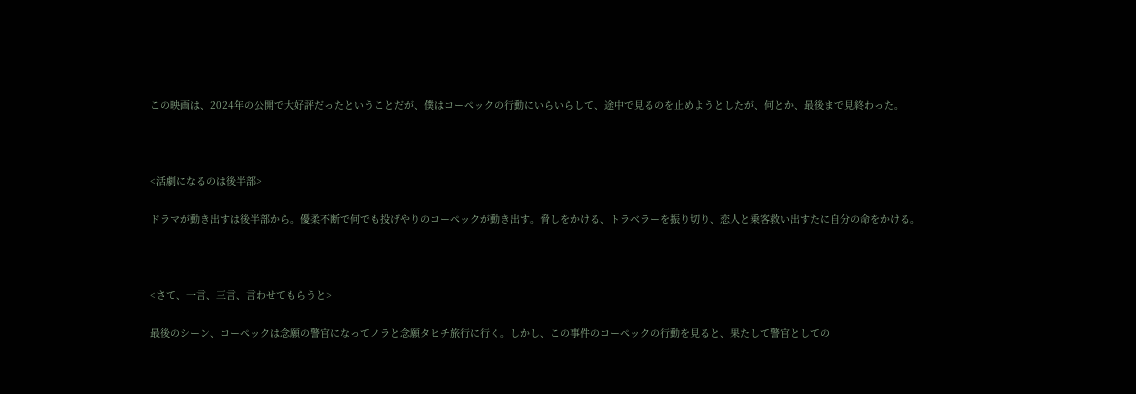この映画は、2024年の公開で大好評だったということだが、僕はコーペックの行動にいらいらして、途中で見るのを止めようとしたが、何とか、最後まで見終わった。



<活劇になるのは後半部>

ドラマが動き出すは後半部から。優柔不断で何でも投げやりのコーペックが動き出す。脅しをかける、トラベラーを振り切り、恋人と乗客救い出すたに自分の命をかける。



<さて、一言、三言、言わせてもらうと>

最後のシーン、コーペックは念願の警官になってノラと念願タヒチ旅行に行く。しかし、この事件のコーペックの行動を見ると、果たして警官としての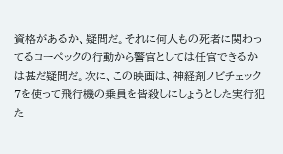資格があるか、疑問だ。それに何人もの死者に関わってるコーペックの行動から警官としては任官できるかは甚だ疑問だ。次に、この映画は、神経剤ノビチェック7を使って飛行機の乗員を皆殺しにしょうとした実行犯た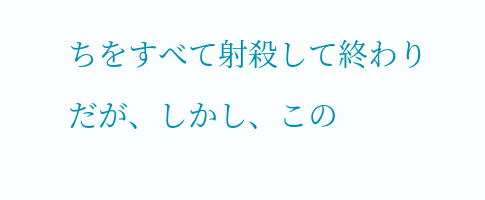ちをすべて射殺して終わりだが、しかし、この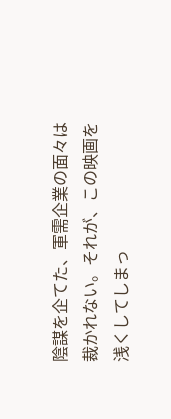陰謀を企てた、軍需企業の面々は裁かれない。それが、この映画を浅くしてしまっ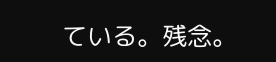ている。残念。